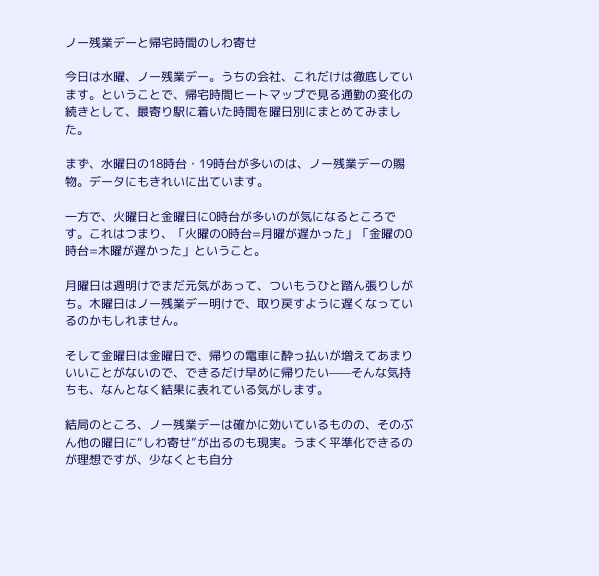ノー残業デーと帰宅時間のしわ寄せ

今日は水曜、ノー残業デー。うちの会社、これだけは徹底しています。ということで、帰宅時間ヒートマップで見る通勤の変化の続きとして、最寄り駅に着いた時間を曜日別にまとめてみました。

まず、水曜日の18時台・19時台が多いのは、ノー残業デーの賜物。データにもきれいに出ています。

一方で、火曜日と金曜日に0時台が多いのが気になるところです。これはつまり、「火曜の0時台=月曜が遅かった」「金曜の0時台=木曜が遅かった」ということ。

月曜日は週明けでまだ元気があって、ついもうひと踏ん張りしがち。木曜日はノー残業デー明けで、取り戻すように遅くなっているのかもしれません。

そして金曜日は金曜日で、帰りの電車に酔っ払いが増えてあまりいいことがないので、できるだけ早めに帰りたい——そんな気持ちも、なんとなく結果に表れている気がします。

結局のところ、ノー残業デーは確かに効いているものの、そのぶん他の曜日に“しわ寄せ”が出るのも現実。うまく平準化できるのが理想ですが、少なくとも自分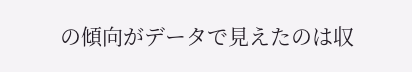の傾向がデータで見えたのは収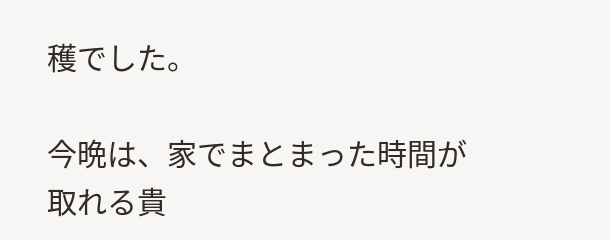穫でした。

今晩は、家でまとまった時間が取れる貴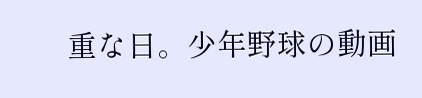重な日。少年野球の動画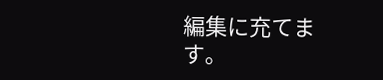編集に充てます。